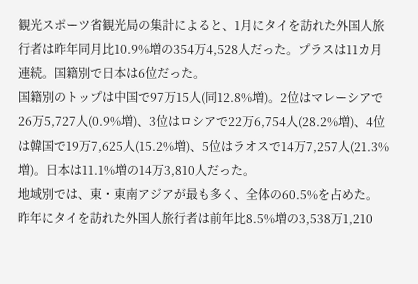観光スポーツ省観光局の集計によると、1月にタイを訪れた外国人旅行者は昨年同月比10.9%増の354万4,528人だった。プラスは11カ月連続。国籍別で日本は6位だった。
国籍別のトップは中国で97万15人(同12.8%増)。2位はマレーシアで26万5,727人(0.9%増)、3位はロシアで22万6,754人(28.2%増)、4位は韓国で19万7,625人(15.2%増)、5位はラオスで14万7,257人(21.3%増)。日本は11.1%増の14万3,810人だった。
地域別では、東・東南アジアが最も多く、全体の60.5%を占めた。
昨年にタイを訪れた外国人旅行者は前年比8.5%増の3,538万1,210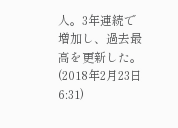人。3年連続で増加し、過去最高を更新した。
(2018年2月23日 6:31)